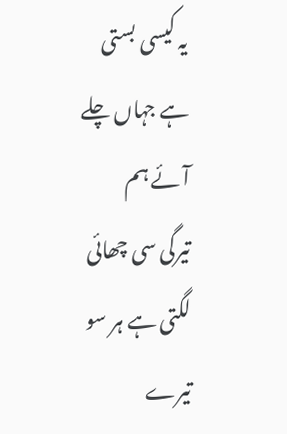یہ کیسی بستی ہے جہاں چلے آئے ہم
تیرگی سی چھائی لگتی ہے ہر سو
تیرے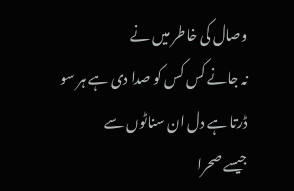وصال کی خاطر میں نے
نہ جانے کس کس کو صدا دی ہے ہر سو
ڈرتا ہے دل ان سناٹوں سے
جیسے صحرا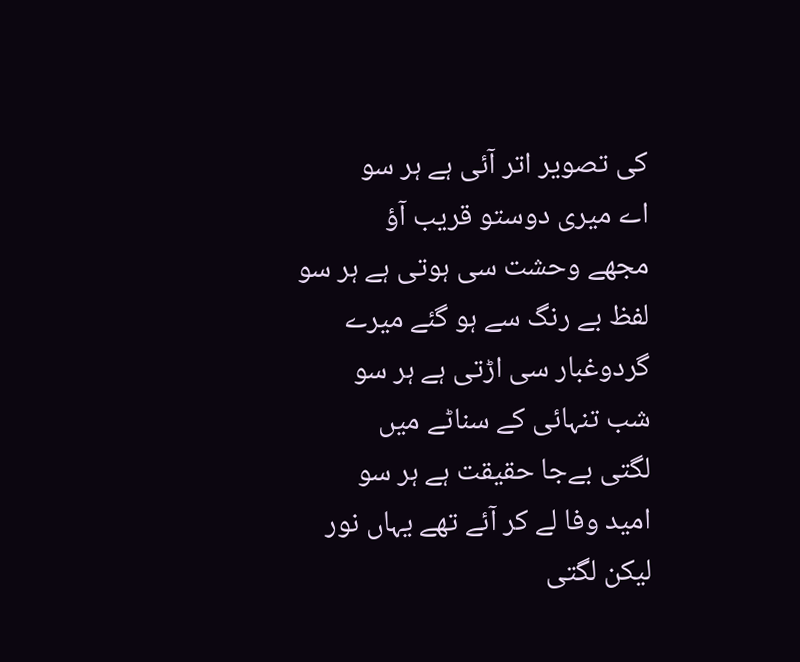کی تصویر اتر آئی ہے ہر سو
اے میری دوستو قریب آؤ
مجھے وحشت سی ہوتی ہے ہر سو
لفظ بے رنگ سے ہو گئے میرے
گردوغبار سی اڑتی ہے ہر سو
شب تنہائی کے سناٹے میں
لگتی بےجا حقیقت ہے ہر سو
امید وفا لے کر آئے تھے یہاں نور
لیکن لگتی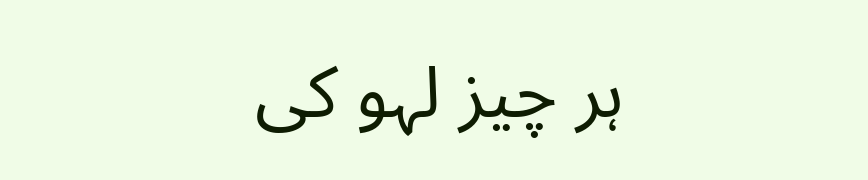ہر چیز لہو کی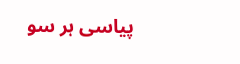پیاسی ہر سو